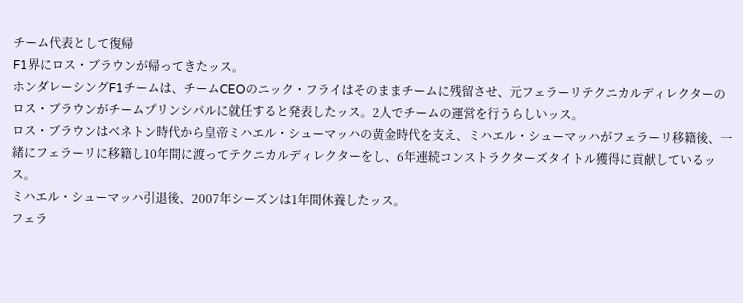チーム代表として復帰
F1界にロス・ブラウンが帰ってきたッス。
ホンダレーシングF1チームは、チームCEOのニック・フライはそのままチームに残留させ、元フェラーリテクニカルディレクターのロス・ブラウンがチームプリンシパルに就任すると発表したッス。2人でチームの運営を行うらしいッス。
ロス・ブラウンはベネトン時代から皇帝ミハエル・シューマッハの黄金時代を支え、ミハエル・シューマッハがフェラーリ移籍後、一緒にフェラーリに移籍し10年間に渡ってテクニカルディレクターをし、6年連続コンストラクターズタイトル獲得に貢献しているッス。
ミハエル・シューマッハ引退後、2007年シーズンは1年間休養したッス。
フェラ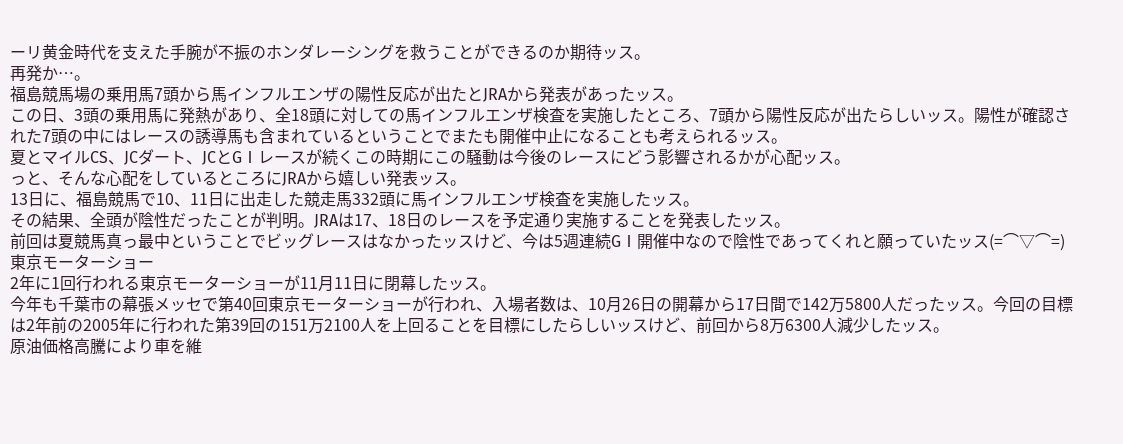ーリ黄金時代を支えた手腕が不振のホンダレーシングを救うことができるのか期待ッス。
再発か…。
福島競馬場の乗用馬7頭から馬インフルエンザの陽性反応が出たとJRAから発表があったッス。
この日、3頭の乗用馬に発熱があり、全18頭に対しての馬インフルエンザ検査を実施したところ、7頭から陽性反応が出たらしいッス。陽性が確認された7頭の中にはレースの誘導馬も含まれているということでまたも開催中止になることも考えられるッス。
夏とマイルCS、JCダート、JCとGⅠレースが続くこの時期にこの騒動は今後のレースにどう影響されるかが心配ッス。
っと、そんな心配をしているところにJRAから嬉しい発表ッス。
13日に、福島競馬で10、11日に出走した競走馬332頭に馬インフルエンザ検査を実施したッス。
その結果、全頭が陰性だったことが判明。JRAは17、18日のレースを予定通り実施することを発表したッス。
前回は夏競馬真っ最中ということでビッグレースはなかったッスけど、今は5週連続GⅠ開催中なので陰性であってくれと願っていたッス(=⌒▽⌒=)
東京モーターショー
2年に1回行われる東京モーターショーが11月11日に閉幕したッス。
今年も千葉市の幕張メッセで第40回東京モーターショーが行われ、入場者数は、10月26日の開幕から17日間で142万5800人だったッス。今回の目標は2年前の2005年に行われた第39回の151万2100人を上回ることを目標にしたらしいッスけど、前回から8万6300人減少したッス。
原油価格高騰により車を維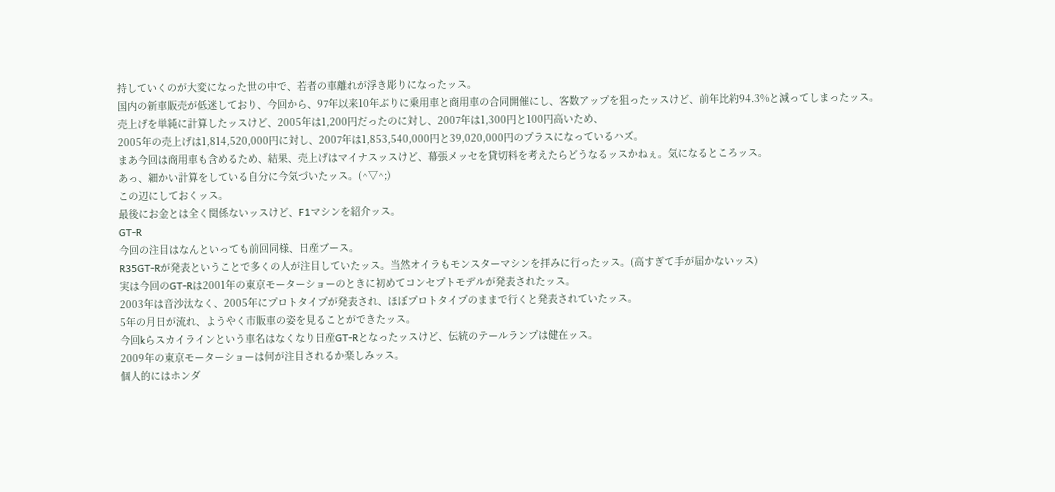持していくのが大変になった世の中で、若者の車離れが浮き彫りになったッス。
国内の新車販売が低迷しており、今回から、97年以来10年ぶりに乗用車と商用車の合同開催にし、客数アップを狙ったッスけど、前年比約94.3%と減ってしまったッス。
売上げを単純に計算したッスけど、2005年は1,200円だったのに対し、2007年は1,300円と100円高いため、
2005年の売上げは1,814,520,000円に対し、2007年は1,853,540,000円と39,020,000円のプラスになっているハズ。
まあ今回は商用車も含めるため、結果、売上げはマイナスッスけど、幕張メッセを貸切料を考えたらどうなるッスかねぇ。気になるところッス。
あっ、細かい計算をしている自分に今気づいたッス。(^▽^;)
この辺にしておくッス。
最後にお金とは全く関係ないッスけど、F1マシンを紹介ッス。
GT-R
今回の注目はなんといっても前回同様、日産ブース。
R35GT-Rが発表ということで多くの人が注目していたッス。当然オイラもモンスターマシンを拝みに行ったッス。(高すぎて手が届かないッス)
実は今回のGT-Rは2001年の東京モーターショーのときに初めてコンセプトモデルが発表されたッス。
2003年は音沙汰なく、2005年にプロトタイプが発表され、ほぼプロトタイプのままで行くと発表されていたッス。
5年の月日が流れ、ようやく市販車の姿を見ることができたッス。
今回kらスカイラインという車名はなくなり日産GT-Rとなったッスけど、伝統のテールランプは健在ッス。
2009年の東京モーターショーは何が注目されるか楽しみッス。
個人的にはホンダ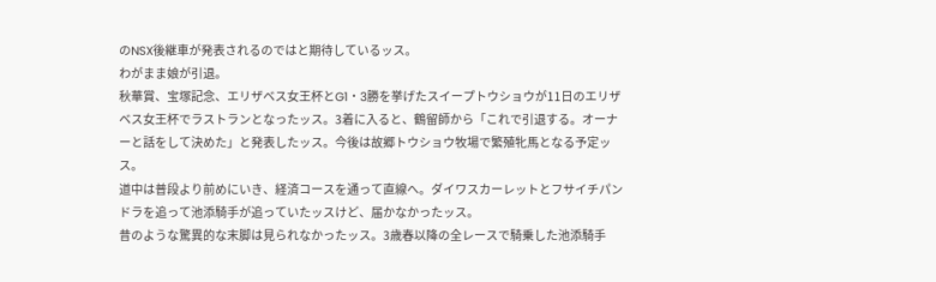のNSX後継車が発表されるのではと期待しているッス。
わがまま娘が引退。
秋華賞、宝塚記念、エリザベス女王杯とG1・3勝を挙げたスイープトウショウが11日のエリザベス女王杯でラストランとなったッス。3着に入ると、鶴留師から「これで引退する。オーナーと話をして決めた」と発表したッス。今後は故郷トウショウ牧場で繁殖牝馬となる予定ッス。
道中は普段より前めにいき、経済コースを通って直線へ。ダイワスカーレットとフサイチパンドラを追って池添騎手が追っていたッスけど、届かなかったッス。
昔のような驚異的な末脚は見られなかったッス。3歳春以降の全レースで騎乗した池添騎手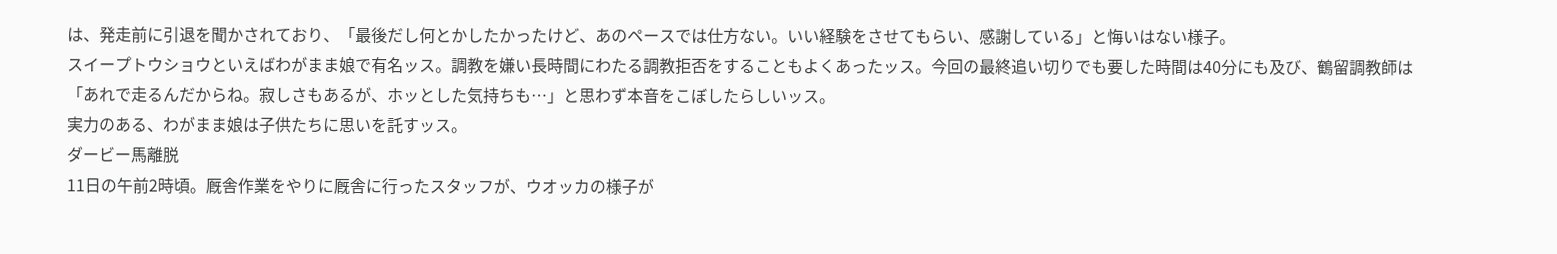は、発走前に引退を聞かされており、「最後だし何とかしたかったけど、あのペースでは仕方ない。いい経験をさせてもらい、感謝している」と悔いはない様子。
スイープトウショウといえばわがまま娘で有名ッス。調教を嫌い長時間にわたる調教拒否をすることもよくあったッス。今回の最終追い切りでも要した時間は40分にも及び、鶴留調教師は「あれで走るんだからね。寂しさもあるが、ホッとした気持ちも…」と思わず本音をこぼしたらしいッス。
実力のある、わがまま娘は子供たちに思いを託すッス。
ダービー馬離脱
11日の午前2時頃。厩舎作業をやりに厩舎に行ったスタッフが、ウオッカの様子が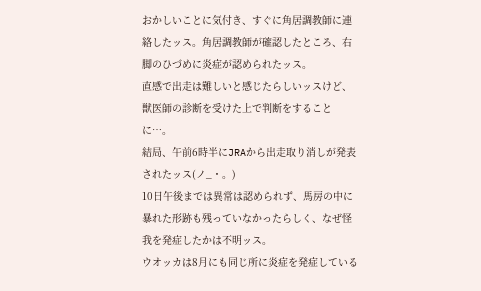おかしいことに気付き、すぐに角居調教師に連絡したッス。角居調教師が確認したところ、右脚のひづめに炎症が認められたッス。
直感で出走は難しいと感じたらしいッスけど、獣医師の診断を受けた上で判断をすることに…。
結局、午前6時半にJRAから出走取り消しが発表されたッス(ノ_・。)
10日午後までは異常は認められず、馬房の中に暴れた形跡も残っていなかったらしく、なぜ怪我を発症したかは不明ッス。
ウオッカは8月にも同じ所に炎症を発症している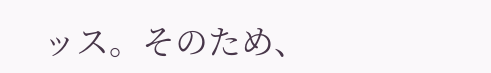ッス。そのため、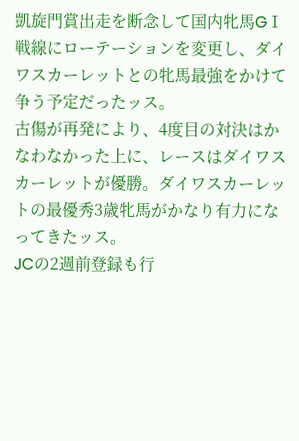凱旋門賞出走を断念して国内牝馬GⅠ戦線にローテーションを変更し、ダイワスカーレットとの牝馬最強をかけて争う予定だったッス。
古傷が再発により、4度目の対決はかなわなかった上に、レースはダイワスカーレットが優勝。ダイワスカーレットの最優秀3歳牝馬がかなり有力になってきたッス。
JCの2週前登録も行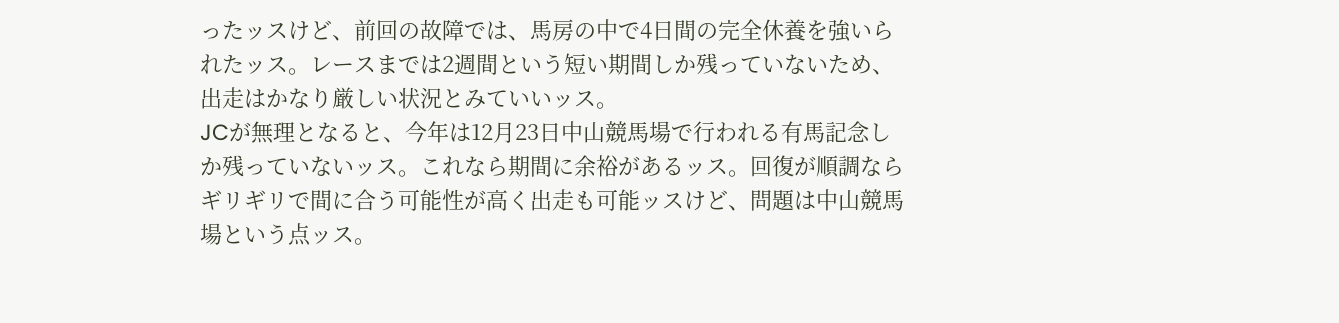ったッスけど、前回の故障では、馬房の中で4日間の完全休養を強いられたッス。レースまでは2週間という短い期間しか残っていないため、出走はかなり厳しい状況とみていいッス。
JCが無理となると、今年は12月23日中山競馬場で行われる有馬記念しか残っていないッス。これなら期間に余裕があるッス。回復が順調ならギリギリで間に合う可能性が高く出走も可能ッスけど、問題は中山競馬場という点ッス。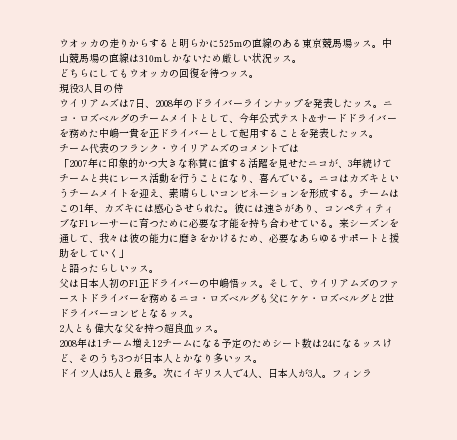ウオッカの走りからすると明らかに525mの直線のある東京競馬場ッス。中山競馬場の直線は310mしかないため厳しい状況ッス。
どちらにしてもウオッカの回復を待つッス。
現役3人目の侍
ウイリアムズは7日、2008年のドライバーラインナップを発表したッス。ニコ・ロズベルグのチームメイトとして、今年公式テスト&サードドライバーを務めた中嶋一貴を正ドライバーとして起用することを発表したッス。
チーム代表のフランク・ウイリアムズのコメントでは
「2007年に印象的かつ大きな称賛に値する活躍を見せたニコが、3年続けてチームと共にレース活動を行うことになり、喜んでいる。ニコはカズキというチームメイトを迎え、素晴らしいコンビネーションを形成する。チームはこの1年、カズキには感心させられた。彼には速さがあり、コンペティティブなF1レーサーに育つために必要な才能を持ち合わせている。来シーズンを通して、我々は彼の能力に磨きをかけるため、必要なあらゆるサポートと援助をしていく」
と語ったらしいッス。
父は日本人初のF1正ドライバーの中嶋悟ッス。そして、ウイリアムズのファーストドライバーを務めるニコ・ロズベルグも父にケケ・ロズベルグと2世ドライバーコンビとなるッス。
2人とも偉大な父を持つ超良血ッス。
2008年は1チーム増え12チームになる予定のためシート数は24になるッスけど、そのうち3つが日本人とかなり多いッス。
ドイツ人は5人と最多。次にイギリス人で4人、日本人が3人。フィンラ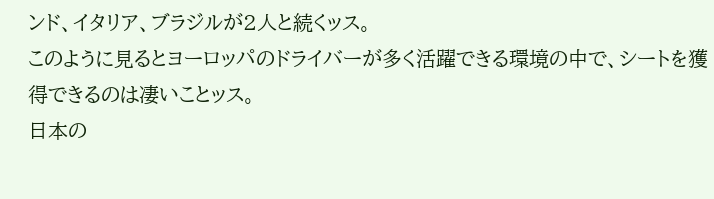ンド、イタリア、ブラジルが2人と続くッス。
このように見るとヨーロッパのドライバーが多く活躍できる環境の中で、シートを獲得できるのは凄いことッス。
日本の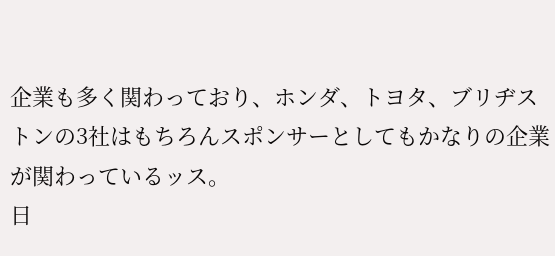企業も多く関わっており、ホンダ、トヨタ、ブリヂストンの3社はもちろんスポンサーとしてもかなりの企業が関わっているッス。
日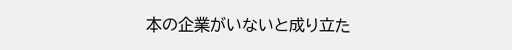本の企業がいないと成り立た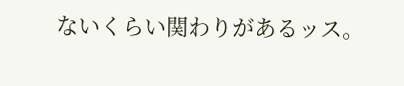ないくらい関わりがあるッス。